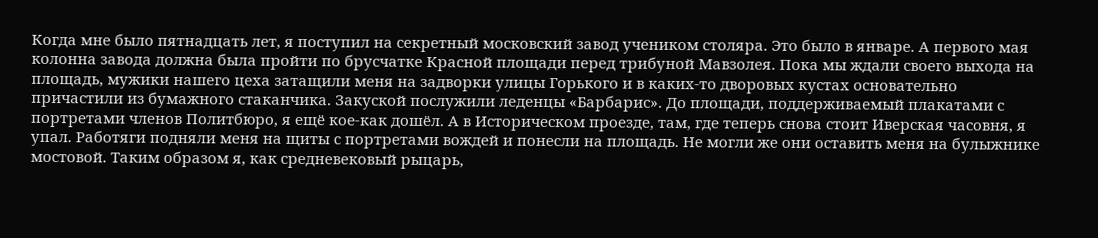Когда мне было пятнадцать лет, я поступил на секретный московский завод учеником столяра. Это было в январе. А первого мая колонна завода должна была пройти по брусчатке Красной площади перед трибуной Мавзолея. Пока мы ждали своего выхода на площадь, мужики нашего цеха затащили меня на задворки улицы Горького и в каких-то дворовых кустах основательно причастили из бумажного стаканчика. Закуской послужили леденцы «Барбарис». До площади, поддерживаемый плакатами с портретами членов Политбюро, я ещё кое-как дошёл. А в Историческом проезде, там, где теперь снова стоит Иверская часовня, я упал. Работяги подняли меня на щиты с портретами вождей и понесли на площадь. Не могли же они оставить меня на булыжнике мостовой. Таким образом я, как средневековый рыцарь,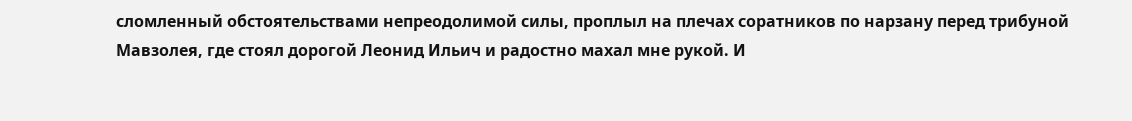сломленный обстоятельствами непреодолимой силы, проплыл на плечах соратников по нарзану перед трибуной Мавзолея, где стоял дорогой Леонид Ильич и радостно махал мне рукой. И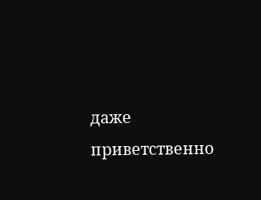даже приветственно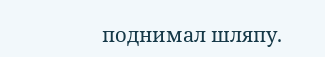поднимал шляпу.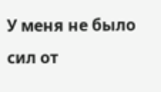У меня не было сил от